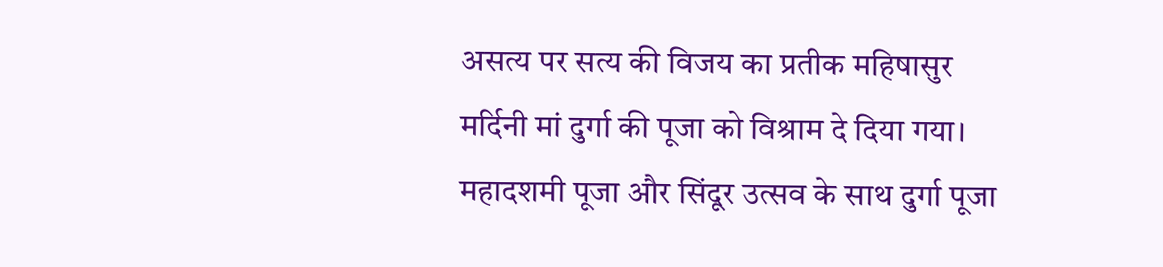असत्य पर सत्य की विजय का प्रतीक महिषासुर मर्दिनी मां दुर्गा की पूजा को विश्राम दे दिया गया। महादशमी पूजा और सिंदूर उत्सव के साथ दुर्गा पूजा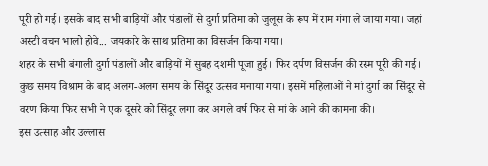पूरी हो गई। इसके बाद सभी बाड़ियों और पंडालों से दुर्गा प्रतिमा को जुलूस के रूप में राम गंगा ले जाया गया। जहां अस्टी वचन भालो होवे... जयकारे के साथ प्रतिमा का विसर्जन किया गया।
शहर के सभी बंगाली दुर्गा पंडालों और बाड़ियों में सुबह दशमी पूजा हुई। फिर दर्पण विसर्जन की रस्म पूरी की गई। कुछ समय विश्राम के बाद अलग-अलग समय के सिंदूर उत्सव मनाया गया। इसमें महिलाओं ने मां दुर्गा का सिंदूर से वरण किया फिर सभी ने एक दूसरे को सिंदूर लगा कर अगले वर्ष फिर से मां के आने की कामना की।
इस उत्साह और उल्लास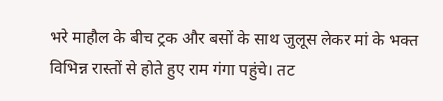भरे माहौल के बीच ट्रक और बसों के साथ जुलूस लेकर मां के भक्त विभिन्न रास्तों से होते हुए राम गंगा पहुंचे। तट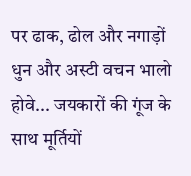पर ढाक, ढोल और नगाड़ों धुन और अस्टी वचन भालो होवे... जयकारों की गूंज के साथ मूर्तियों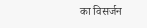का विसर्जन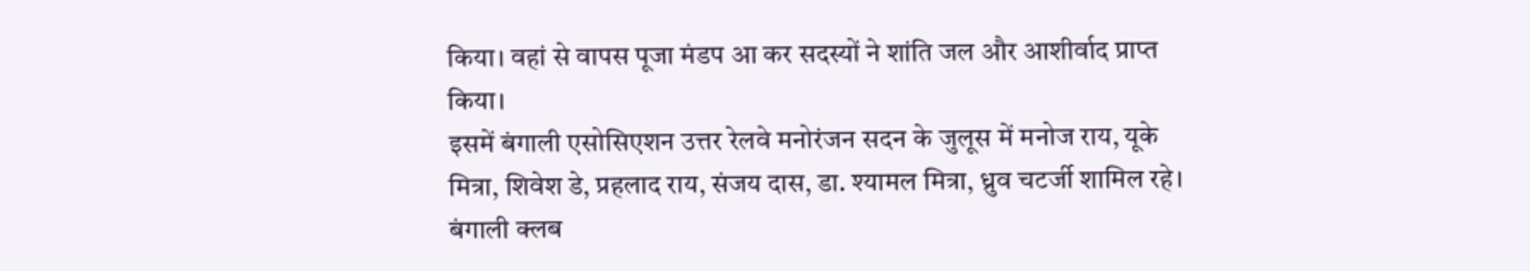किया। वहां से वापस पूजा मंडप आ कर सदस्यों ने शांति जल और आशीर्वाद प्राप्त किया।
इसमें बंगाली एसोसिएशन उत्तर रेलवे मनोरंजन सदन के जुलूस में मनोज राय, यूके मित्रा, शिवेश डे, प्रहलाद राय, संजय दास, डा. श्यामल मित्रा, ध्रुव चटर्जी शामिल रहे। बंगाली क्लब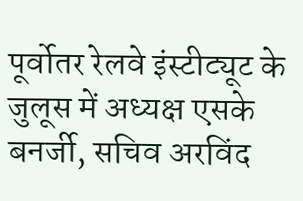पूर्वोतर रेलवे इंस्टीट्यूट के जुलूस में अध्यक्ष एसके बनर्जी, सचिव अरविंद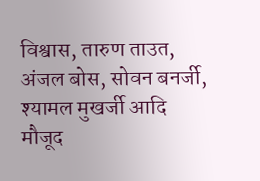विश्वास, तारुण ताउत, अंजल बोस, सोवन बनर्जी, श्यामल मुखर्जी आदि मौजूद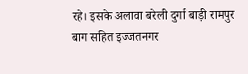रहे। इसके अलावा बरेली दुर्गा बाड़ी रामपुर बाग सहित इज्जतनगर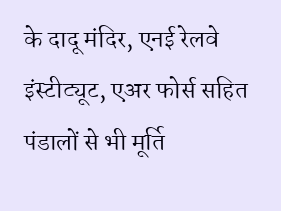के दादू मंदिर, एनई रेलवे इंस्टीट्यूट, एअर फोर्स सहित पंडालों से भी मूर्ति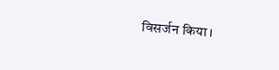विसर्जन किया।